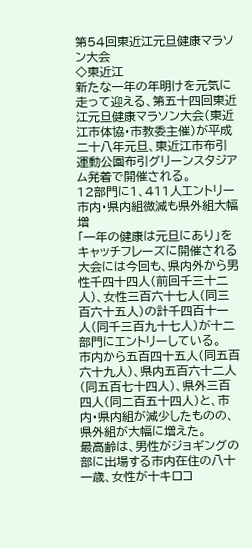第54回東近江元旦健康マラソン大会
◇東近江
新たな一年の年明けを元気に走って迎える、第五十四回東近江元旦健康マラソン大会(東近江市体協・市教委主催)が平成二十八年元旦、東近江市布引運動公園布引グリーンスタジアム発着で開催される。
12部門に1、411人エントリー
市内・県内組微減も県外組大幅増
「一年の健康は元旦にあり」をキャッチフレーズに開催される大会には今回も、県内外から男性千四十四人(前回千三十二人)、女性三百六十七人(同三百六十五人)の計千四百十一人(同千三百九十七人)が十二部門にエントリーしている。
市内から五百四十五人(同五百六十九人)、県内五百六十二人(同五百七十四人)、県外三百四人(同二百五十四人)と、市内・県内組が減少したものの、県外組が大幅に増えた。
最高齢は、男性がジョギングの部に出場する市内在住の八十一歳、女性が十キロコ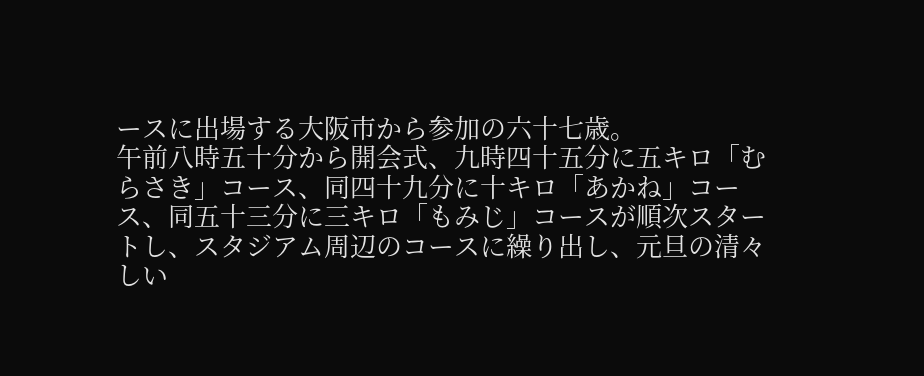ースに出場する大阪市から参加の六十七歳。
午前八時五十分から開会式、九時四十五分に五キロ「むらさき」コース、同四十九分に十キロ「あかね」コース、同五十三分に三キロ「もみじ」コースが順次スタートし、スタジアム周辺のコースに繰り出し、元旦の清々しい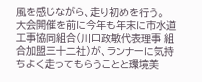風を感じながら、走り初めを行う。
大会開催を前に今年も年末に市水道工事協同組合(川口政敏代表理事 組合加盟三十二社)が、ランナーに気持ちよく走ってもらうことと環境美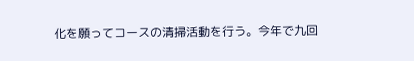化を願ってコースの清掃活動を行う。今年で九回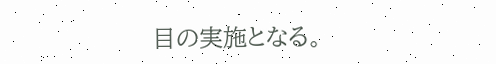目の実施となる。